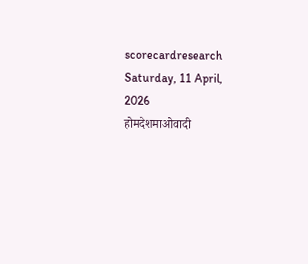scorecardresearch
Saturday, 11 April, 2026
होमदेशमाओवादी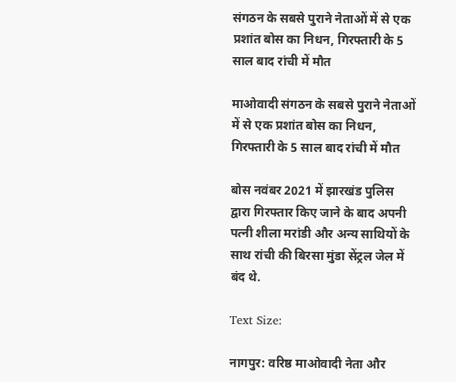संगठन के सबसे पुराने नेताओं में से एक प्रशांत बोस का निधन, गिरफ्तारी के 5 साल बाद रांची में मौत

माओवादी संगठन के सबसे पुराने नेताओं में से एक प्रशांत बोस का निधन, गिरफ्तारी के 5 साल बाद रांची में मौत

बोस नवंबर 2021 में झारखंड पुलिस द्वारा गिरफ्तार किए जाने के बाद अपनी पत्नी शीला मरांडी और अन्य साथियों के साथ रांची की बिरसा मुंडा सेंट्रल जेल में बंद थे.

Text Size:

नागपुर: वरिष्ठ माओवादी नेता और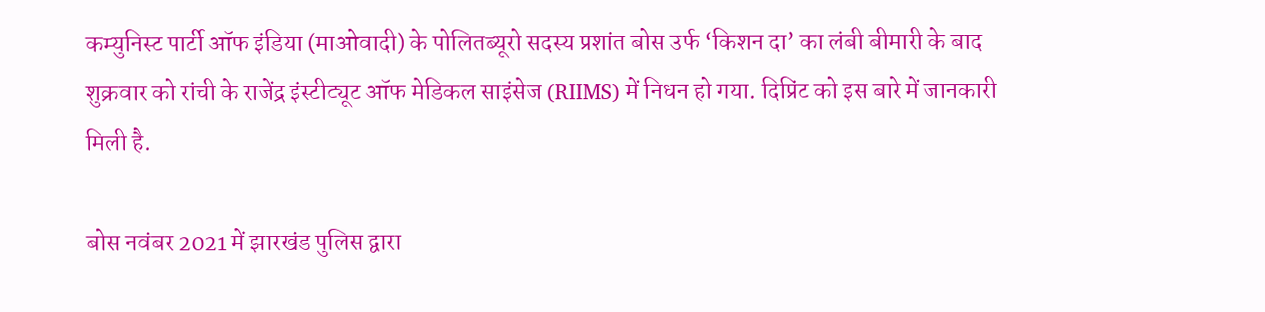कम्युनिस्ट पार्टी ऑफ इंडिया (माओवादी) के पोलितब्यूरो सदस्य प्रशांत बोस उर्फ ‘किशन दा’ का लंबी बीमारी के बाद शुक्रवार को रांची के राजेंद्र इंस्टीट्यूट ऑफ मेडिकल साइंसेज (RIIMS) में निधन हो गया. दिप्रिंट को इस बारे में जानकारी मिली है.

बोस नवंबर 2021 में झारखंड पुलिस द्वारा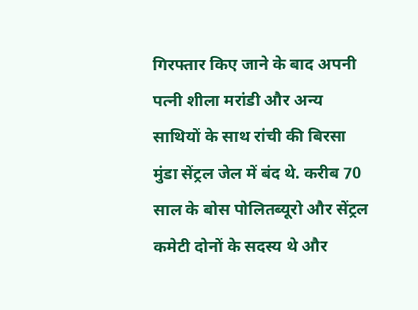गिरफ्तार किए जाने के बाद अपनी पत्नी शीला मरांडी और अन्य साथियों के साथ रांची की बिरसा मुंडा सेंट्रल जेल में बंद थे. करीब 70 साल के बोस पोलितब्यूरो और सेंट्रल कमेटी दोनों के सदस्य थे और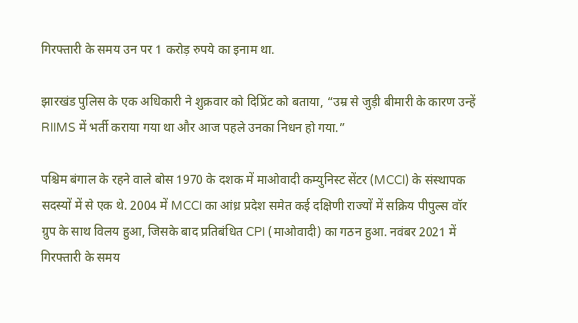गिरफ्तारी के समय उन पर 1 करोड़ रुपये का इनाम था.

झारखंड पुलिस के एक अधिकारी ने शुक्रवार को दिप्रिंट को बताया, “उम्र से जुड़ी बीमारी के कारण उन्हें RIIMS में भर्ती कराया गया था और आज पहले उनका निधन हो गया.”

पश्चिम बंगाल के रहने वाले बोस 1970 के दशक में माओवादी कम्युनिस्ट सेंटर (MCCI) के संस्थापक सदस्यों में से एक थे. 2004 में MCCI का आंध्र प्रदेश समेत कई दक्षिणी राज्यों में सक्रिय पीपुल्स वॉर ग्रुप के साथ विलय हुआ, जिसके बाद प्रतिबंधित CPI (माओवादी) का गठन हुआ. नवंबर 2021 में गिरफ्तारी के समय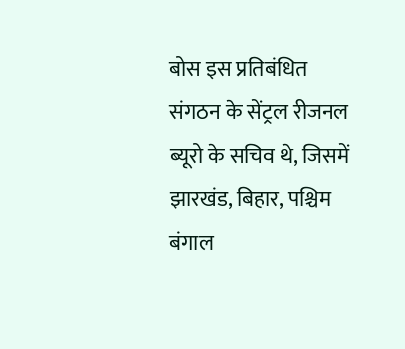बोस इस प्रतिबंधित संगठन के सेंट्रल रीजनल ब्यूरो के सचिव थे, जिसमें झारखंड, बिहार, पश्चिम बंगाल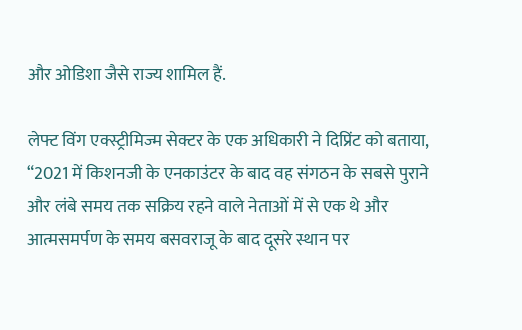और ओडिशा जैसे राज्य शामिल हैं.

लेफ्ट विंग एक्स्ट्रीमिज्म सेक्टर के एक अधिकारी ने दिप्रिंट को बताया, “2021 में किशनजी के एनकाउंटर के बाद वह संगठन के सबसे पुराने और लंबे समय तक सक्रिय रहने वाले नेताओं में से एक थे और आत्मसमर्पण के समय बसवराजू के बाद दूसरे स्थान पर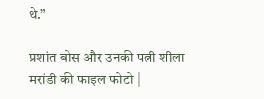थे.”

प्रशांत बोस और उनकी पत्नी शीला मरांडी की फाइल फोटो |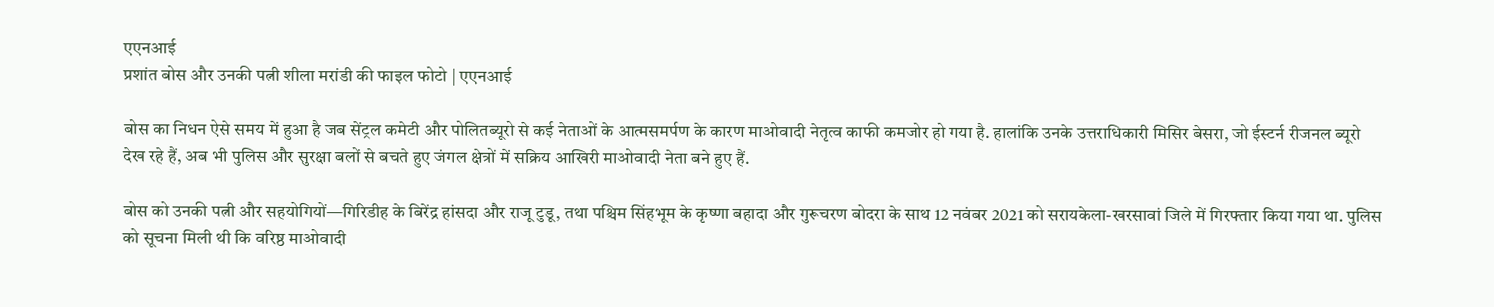एएनआई
प्रशांत बोस और उनकी पत्नी शीला मरांडी की फाइल फोटो | एएनआई

बोस का निधन ऐसे समय में हुआ है जब सेंट्रल कमेटी और पोलितब्यूरो से कई नेताओं के आत्मसमर्पण के कारण माओवादी नेतृत्व काफी कमजोर हो गया है. हालांकि उनके उत्तराधिकारी मिसिर बेसरा, जो ईस्टर्न रीजनल ब्यूरो देख रहे हैं, अब भी पुलिस और सुरक्षा बलों से बचते हुए जंगल क्षेत्रों में सक्रिय आखिरी माओवादी नेता बने हुए हैं.

बोस को उनकी पत्नी और सहयोगियों—गिरिडीह के बिरेंद्र हांसदा और राजू टुडू, तथा पश्चिम सिंहभूम के कृष्णा बहादा और गुरूचरण बोदरा के साथ 12 नवंबर 2021 को सरायकेला-खरसावां जिले में गिरफ्तार किया गया था. पुलिस को सूचना मिली थी कि वरिष्ठ माओवादी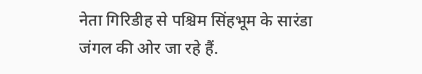नेता गिरिडीह से पश्चिम सिंहभूम के सारंडा जंगल की ओर जा रहे हैं.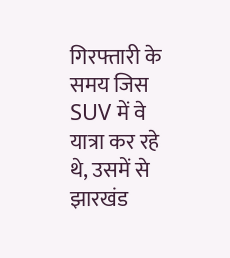गिरफ्तारी के समय जिस SUV में वे यात्रा कर रहे थे, उसमें से झारखंड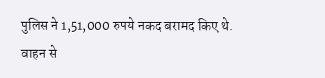पुलिस ने 1,51,000 रुपये नकद बरामद किए थे. वाहन से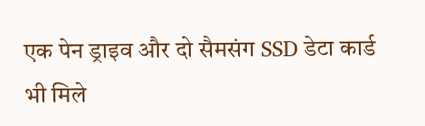एक पेन ड्राइव और दो सैमसंग SSD डेटा कार्ड भी मिले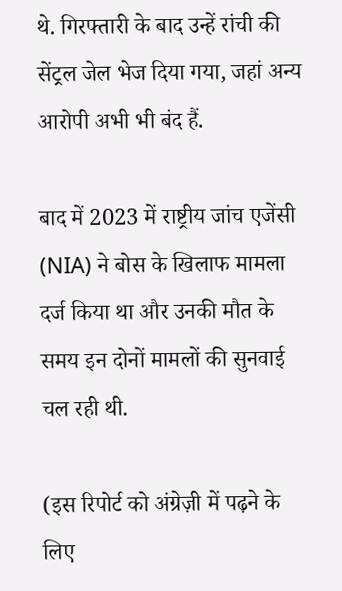थे. गिरफ्तारी के बाद उन्हें रांची की सेंट्रल जेल भेज दिया गया, जहां अन्य आरोपी अभी भी बंद हैं.

बाद में 2023 में राष्ट्रीय जांच एजेंसी (NIA) ने बोस के खिलाफ मामला दर्ज किया था और उनकी मौत के समय इन दोनों मामलों की सुनवाई चल रही थी.

(इस रिपोर्ट को अंग्रेज़ी में पढ़ने के लिए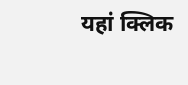यहां क्लिक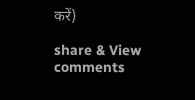करें)

share & View comments